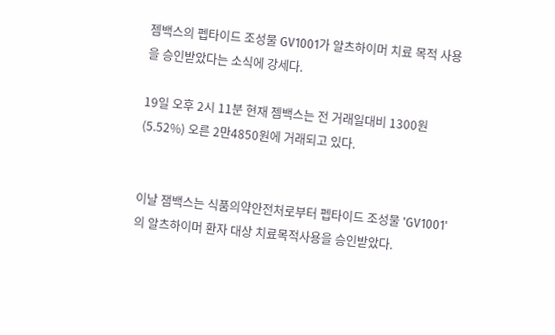젬백스의 펩타이드 조성물 GV1001가 알츠하이머 치료 목적 사용을 승인받았다는 소식에 강세다.

19일 오후 2시 11분 현재 젬백스는 전 거래일대비 1300원(5.52%) 오른 2만4850원에 거래되고 있다.


이날 잼백스는 식품의약안전처로부터 펩타이드 조성물 'GV1001'의 알츠하이머 환자 대상 치료목적사용을 승인받았다.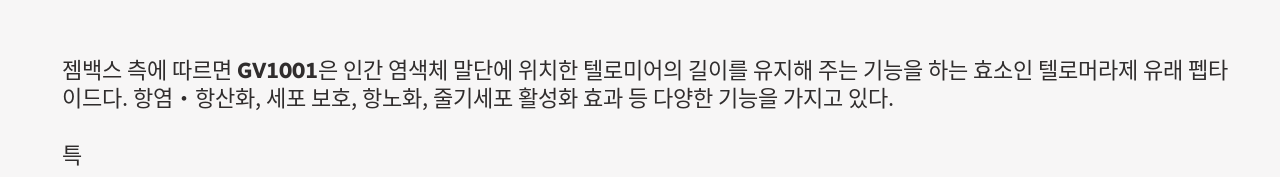젬백스 측에 따르면 GV1001은 인간 염색체 말단에 위치한 텔로미어의 길이를 유지해 주는 기능을 하는 효소인 텔로머라제 유래 펩타이드다. 항염‧항산화, 세포 보호, 항노화, 줄기세포 활성화 효과 등 다양한 기능을 가지고 있다.

특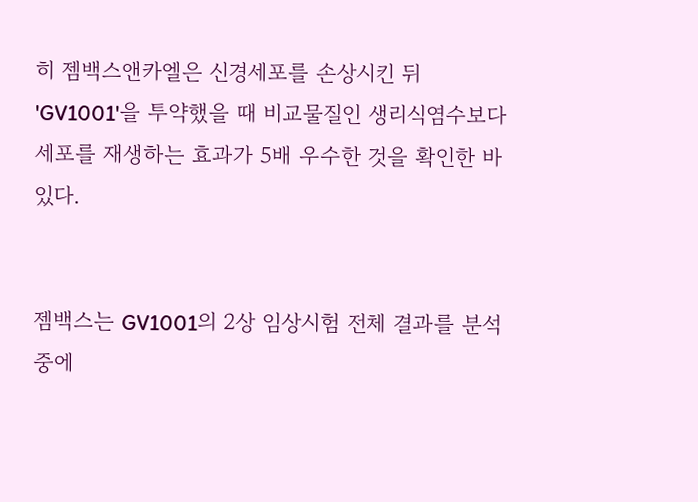히 젬백스앤카엘은 신경세포를 손상시킨 뒤 'GV1001'을 투약했을 때 비교물질인 생리식염수보다 세포를 재생하는 효과가 5배 우수한 것을 확인한 바 있다.


젬백스는 GV1001의 2상 임상시험 전체 결과를 분석 중에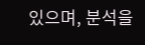있으며, 분석을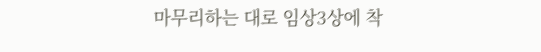마무리하는 대로 임상3상에 착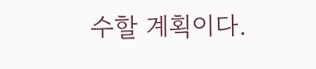수할 계획이다.